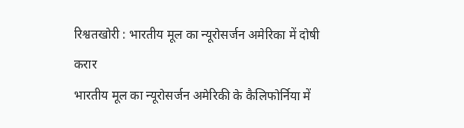रिश्वतखोरी : भारतीय मूल का न्यूरोसर्जन अमेरिका में दोषी करार
भारतीय मूल का न्यूरोसर्जन अमेरिकी के कैलिफोर्निया में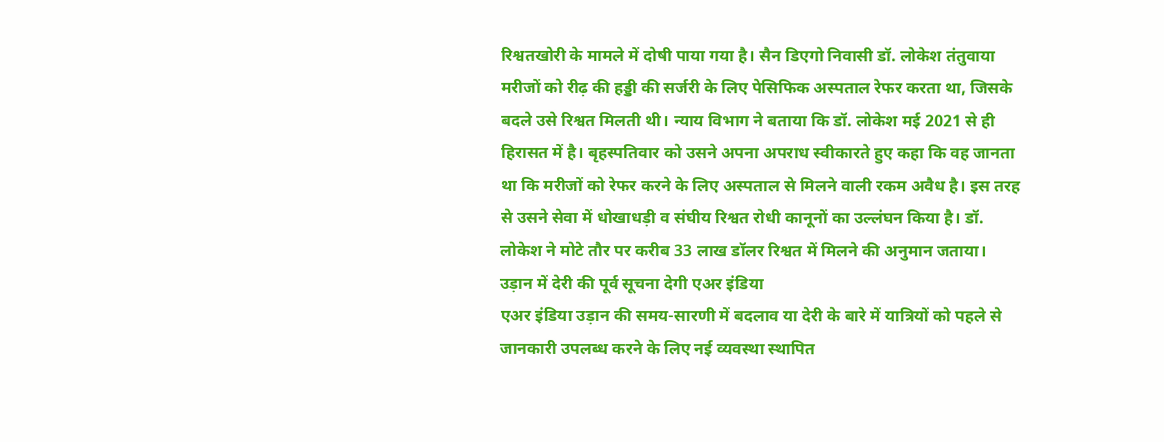रिश्वतखोरी के मामले में दोषी पाया गया है। सैन डिएगो निवासी डॉ. लोकेश तंतुवाया मरीजों को रीढ़ की हड्डी की सर्जरी के लिए पेसिफिक अस्पताल रेफर करता था, जिसके बदले उसे रिश्वत मिलती थी। न्याय विभाग ने बताया कि डॉ. लोकेश मई 2021 से ही हिरासत में है। बृहस्पतिवार को उसने अपना अपराध स्वीकारते हुए कहा कि वह जानता था कि मरीजों को रेफर करने के लिए अस्पताल से मिलने वाली रकम अवैध है। इस तरह से उसने सेवा में धोखाधड़ी व संघीय रिश्वत रोधी कानूनों का उल्लंघन किया है। डॉ. लोकेश ने मोटे तौर पर करीब 33 लाख डॉलर रिश्वत में मिलने की अनुमान जताया।
उड़ान में देरी की पूर्व सूचना देगी एअर इंडिया
एअर इंडिया उड़ान की समय-सारणी में बदलाव या देरी के बारे में यात्रियों को पहले से जानकारी उपलब्ध करने के लिए नई व्यवस्था स्थापित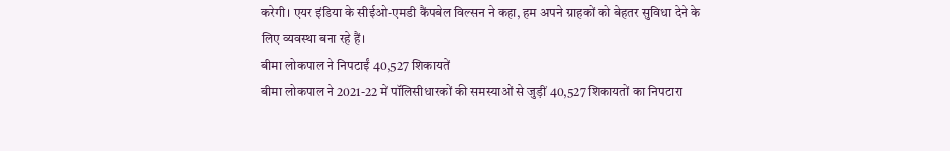करेगी। एयर इंडिया के सीईओ-एमडी कैंपबेल विल्सन ने कहा, हम अपने ग्राहकों को बेहतर सुविधा देने के लिए व्यवस्था बना रहे हैं।
बीमा लोकपाल ने निपटाईं 40,527 शिकायतें
बीमा लोकपाल ने 2021-22 में पॉलिसीधारकों की समस्याओं से जुड़ीं 40,527 शिकायतों का निपटारा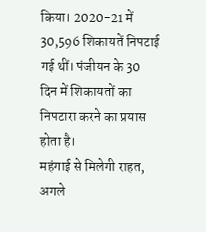किया। 2020-21 में 30,596 शिकायतें निपटाई गई थीं। पंजीयन के 30 दिन में शिकायतों का निपटारा करने का प्रयास होता है।
महंगाई से मिलेगी राहत, अगले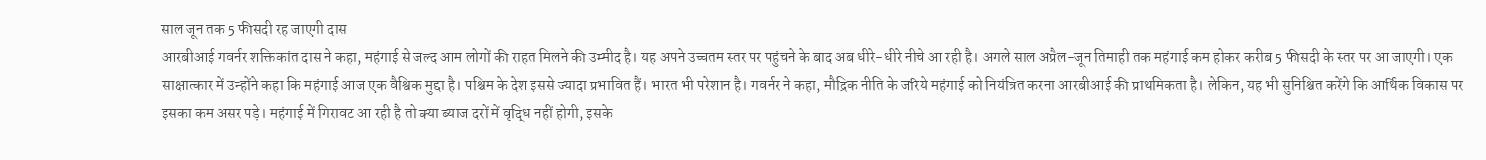साल जून तक 5 फीसदी रह जाएगी दास
आरबीआई गवर्नर शक्तिकांत दास ने कहा, महंगाई से जल्द आम लोगों की राहत मिलने की उम्मीद है। यह अपने उच्चतम स्तर पर पहुंचने के बाद अब धीरे-धीरे नीचे आ रही है। अगले साल अप्रैल-जून तिमाही तक महंगाई कम होकर करीब 5 फीसदी के स्तर पर आ जाएगी। एक साक्षात्कार में उन्होंने कहा कि महंगाई आज एक वैश्विक मुद्दा है। पश्चिम के देश इससे ज्यादा प्रभावित हैं। भारत भी परेशान है। गवर्नर ने कहा, मौद्रिक नीति के जरिये महंगाई को नियंत्रित करना आरबीआई की प्राथमिकता है। लेकिन, यह भी सुनिश्चित करेंगे कि आर्थिक विकास पर इसका कम असर पड़े। महंगाई में गिरावट आ रही है तो क्या ब्याज दरों में वृद्धि नहीं होगी, इसके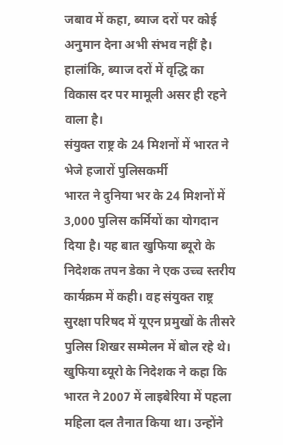जबाव में कहा, ब्याज दरों पर कोई अनुमान देना अभी संभव नहीं है। हालांकि, ब्याज दरों में वृद्धि का विकास दर पर मामूली असर ही रहने वाला है।
संयुक्त राष्ट्र के 24 मिशनों में भारत ने भेजे हजारों पुलिसकर्मी
भारत ने दुनिया भर के 24 मिशनों में 3,000 पुलिस कर्मियों का योगदान दिया है। यह बात खुफिया ब्यूरो के निदेशक तपन डेका ने एक उच्च स्तरीय कार्यक्रम में कही। वह संयुक्त राष्ट्र सुरक्षा परिषद में यूएन प्रमुखों के तीसरे पुलिस शिखर सम्मेलन में बोल रहे थे। खुफिया ब्यूरो के निदेशक ने कहा कि भारत ने 2007 में लाइबेरिया में पहला महिला दल तैनात किया था। उन्होंने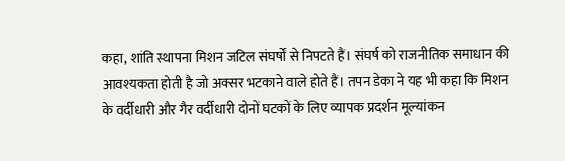कहा, शांति स्थापना मिशन जटिल संघर्षों से निपटते हैं। संघर्ष को राजनीतिक समाधान की आवश्यकता होती है जो अक्सर भटकाने वाले होते हैं। तपन डेका ने यह भी कहा कि मिशन के वर्दीधारी और गैर वर्दीधारी दोनों घटकों के लिए व्यापक प्रदर्शन मूल्यांकन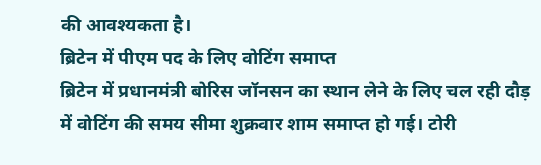की आवश्यकता है।
ब्रिटेन में पीएम पद के लिए वोटिंग समाप्त
ब्रिटेन में प्रधानमंत्री बोरिस जॉनसन का स्थान लेने के लिए चल रही दौड़ में वोटिंग की समय सीमा शुक्रवार शाम समाप्त हो गई। टोरी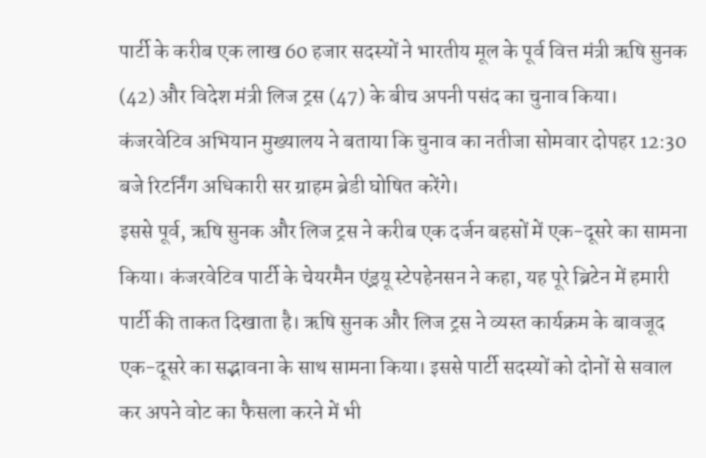पार्टी के करीब एक लाख 60 हजार सदस्यों ने भारतीय मूल के पूर्व वित्त मंत्री ऋषि सुनक (42) और विदेश मंत्री लिज ट्रस (47) के बीच अपनी पसंद का चुनाव किया। कंजरवेटिव अभियान मुख्यालय ने बताया कि चुनाव का नतीजा सोमवार दोपहर 12:30 बजे रिटर्निंग अधिकारी सर ग्राहम ब्रेडी घोषित करेंगे।
इससे पूर्व, ऋषि सुनक और लिज ट्रस ने करीब एक दर्जन बहसों में एक-दूसरे का सामना किया। कंजरवेटिव पार्टी के चेयरमैन एंड्रयू स्टेपहेनसन ने कहा, यह पूरे ब्रिटेन में हमारी पार्टी की ताकत दिखाता है। ऋषि सुनक और लिज ट्रस ने व्यस्त कार्यक्रम के बावजूद एक-दूसरे का सद्भावना के साथ सामना किया। इससे पार्टी सदस्यों को दोनों से सवाल कर अपने वोट का फैसला करने में भी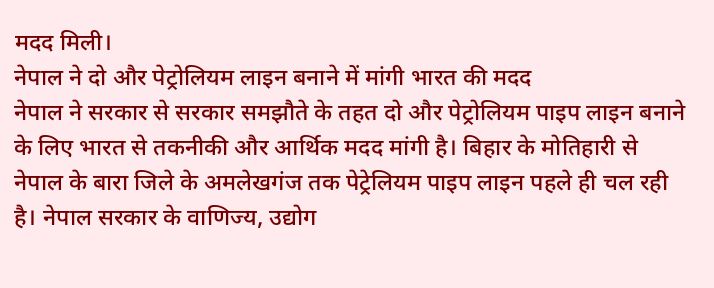मदद मिली।
नेपाल ने दो और पेट्रोलियम लाइन बनाने में मांगी भारत की मदद
नेपाल ने सरकार से सरकार समझौते के तहत दो और पेट्रोलियम पाइप लाइन बनाने के लिए भारत से तकनीकी और आर्थिक मदद मांगी है। बिहार के मोतिहारी से नेपाल के बारा जिले के अमलेखगंज तक पेट्रेलियम पाइप लाइन पहले ही चल रही है। नेपाल सरकार के वाणिज्य, उद्योग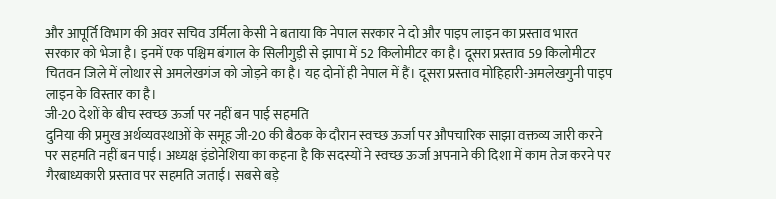और आपूर्ति विभाग की अवर सचिव उर्मिला केसी ने बताया कि नेपाल सरकार ने दो और पाइप लाइन का प्रस्ताव भारत सरकार को भेजा है। इनमें एक पश्चिम बंगाल के सिलीगुड़ी से झापा में 52 किलोमीटर का है। दूसरा प्रस्ताव 59 किलोमीटर चितवन जिले में लोथार से अमलेखगंज को जोड़ने का है। यह दोनों ही नेपाल में हैं। दूसरा प्रस्ताव मोहिहारी-अमलेखगुनी पाइप लाइन के विस्तार का है।
जी-20 देशों के बीच स्वच्छ ऊर्जा पर नहीं बन पाई सहमति
दुनिया की प्रमुख अर्थव्यवस्थाओं के समूह जी-20 की बैठक के दौरान स्वच्छ ऊर्जा पर औपचारिक साझा वक्तव्य जारी करने पर सहमति नहीं बन पाई। अध्यक्ष इंडोनेशिया का कहना है कि सदस्यों ने स्वच्छ ऊर्जा अपनाने की दिशा में काम तेज करने पर गैरबाध्यकारी प्रस्ताव पर सहमति जताई। सबसे बड़े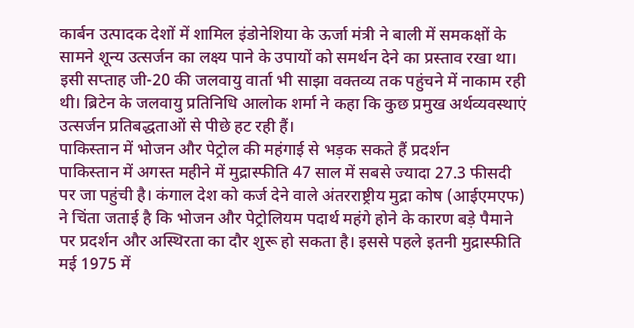कार्बन उत्पादक देशों में शामिल इंडोनेशिया के ऊर्जा मंत्री ने बाली में समकक्षों के सामने शून्य उत्सर्जन का लक्ष्य पाने के उपायों को समर्थन देने का प्रस्ताव रखा था। इसी सप्ताह जी-20 की जलवायु वार्ता भी साझा वक्तव्य तक पहुंचने में नाकाम रही थी। ब्रिटेन के जलवायु प्रतिनिधि आलोक शर्मा ने कहा कि कुछ प्रमुख अर्थव्यवस्थाएं उत्सर्जन प्रतिबद्धताओं से पीछे हट रही हैं।
पाकिस्तान में भोजन और पेट्रोल की महंगाई से भड़क सकते हैं प्रदर्शन
पाकिस्तान में अगस्त महीने में मुद्रास्फीति 47 साल में सबसे ज्यादा 27.3 फीसदी पर जा पहुंची है। कंगाल देश को कर्ज देने वाले अंतरराष्ट्रीय मुद्रा कोष (आईएमएफ) ने चिंता जताई है कि भोजन और पेट्रोलियम पदार्थ महंगे होने के कारण बड़े पैमाने पर प्रदर्शन और अस्थिरता का दौर शुरू हो सकता है। इससे पहले इतनी मुद्रास्फीति मई 1975 में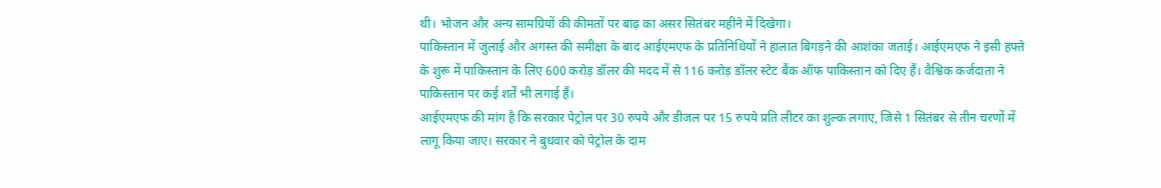थी। भोजन और अन्य सामग्रियों की कीमतों पर बाढ़ का असर सितंबर महीने में दिखेगा।
पाकिस्तान में जुलाई और अगस्त की समीक्षा के बाद आईएमएफ के प्रतिनिधियों ने हालात बिगड़ने की आशंका जताई। आईएमएफ ने इसी हफ्ते के शुरू में पाकिस्तान के लिए 600 करोड़ डॉलर की मदद में से 116 करोड़ डॉलर स्टेट बैंक ऑफ पाकिस्तान को दिए हैं। वैश्विक कर्जदाता ने पाकिस्तान पर कई शर्तें भी लगाई हैं।
आईएमएफ की मांग है कि सरकार पेट्रोल पर 30 रुपये और डीजल पर 15 रुपये प्रति लीटर का शुल्क लगाए, जिसे 1 सितंबर से तीन चरणों में लागू किया जाए। सरकार ने बुधवार को पेट्रोल के दाम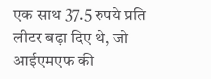एक साथ 37.5 रुपये प्रति लीटर बढ़ा दिए थे, जो आईएमएफ की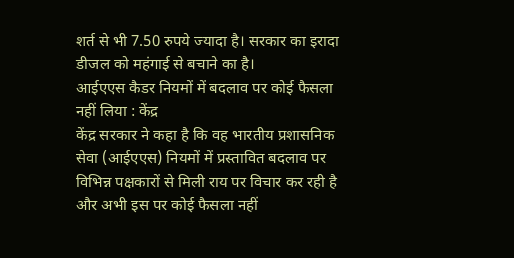शर्त से भी 7.50 रुपये ज्यादा है। सरकार का इरादा डीजल को महंगाई से बचाने का है।
आईएएस कैडर नियमों में बदलाव पर कोई फैसला नहीं लिया : केंद्र
केंद्र सरकार ने कहा है कि वह भारतीय प्रशासनिक सेवा (आईएएस) नियमों में प्रस्तावित बदलाव पर विभिन्न पक्षकारों से मिली राय पर विचार कर रही है और अभी इस पर कोई फैसला नहीं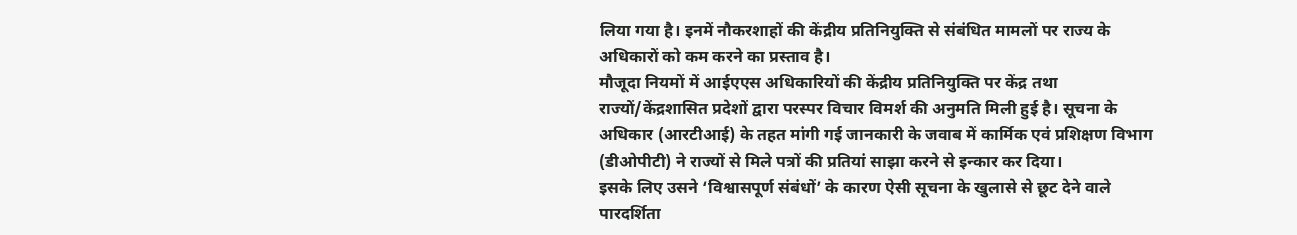लिया गया है। इनमें नौकरशाहों की केंद्रीय प्रतिनियुक्ति से संबंधित मामलों पर राज्य के अधिकारों को कम करने का प्रस्ताव है।
मौजूदा नियमों में आईएएस अधिकारियों की केंद्रीय प्रतिनियुक्ति पर केंद्र तथा राज्यों/केंद्रशासित प्रदेशों द्वारा परस्पर विचार विमर्श की अनुमति मिली हुई है। सूचना के अधिकार (आरटीआई) के तहत मांगी गई जानकारी के जवाब में कार्मिक एवं प्रशिक्षण विभाग (डीओपीटी) ने राज्यों से मिले पत्रों की प्रतियां साझा करने से इन्कार कर दिया।
इसके लिए उसने ‘विश्वासपूर्ण संबंधों’ के कारण ऐसी सूचना के खुलासे से छूट देने वाले पारदर्शिता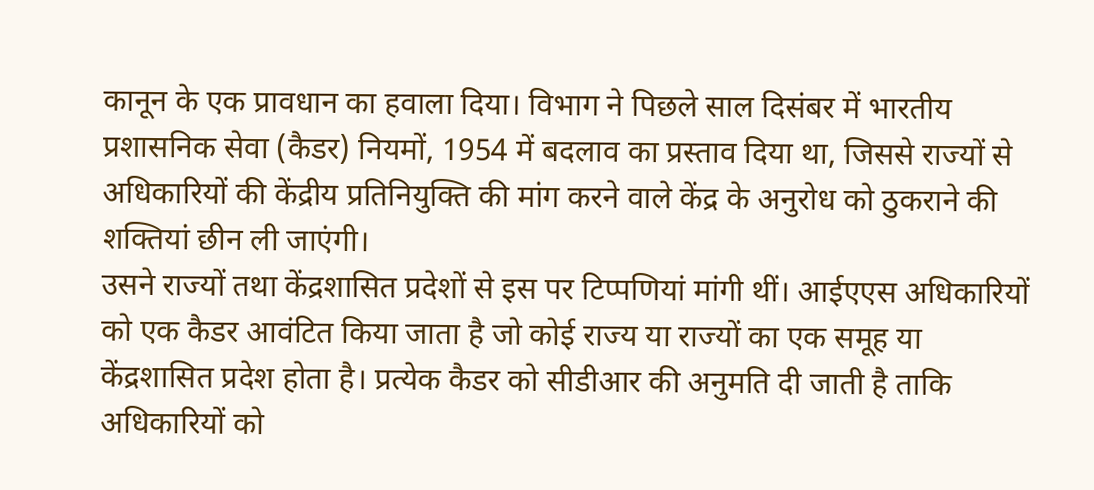कानून के एक प्रावधान का हवाला दिया। विभाग ने पिछले साल दिसंबर में भारतीय प्रशासनिक सेवा (कैडर) नियमों, 1954 में बदलाव का प्रस्ताव दिया था, जिससे राज्यों से अधिकारियों की केंद्रीय प्रतिनियुक्ति की मांग करने वाले केंद्र के अनुरोध को ठुकराने की शक्तियां छीन ली जाएंगी।
उसने राज्यों तथा केंद्रशासित प्रदेशों से इस पर टिप्पणियां मांगी थीं। आईएएस अधिकारियों को एक कैडर आवंटित किया जाता है जो कोई राज्य या राज्यों का एक समूह या केंद्रशासित प्रदेश होता है। प्रत्येक कैडर को सीडीआर की अनुमति दी जाती है ताकि अधिकारियों को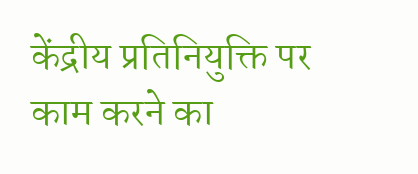केंद्रीय प्रतिनियुक्ति पर काम करने का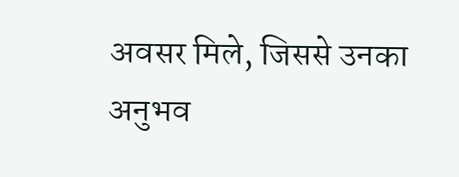अवसर मिले, जिससे उनका अनुभव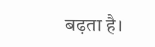बढ़ता है।